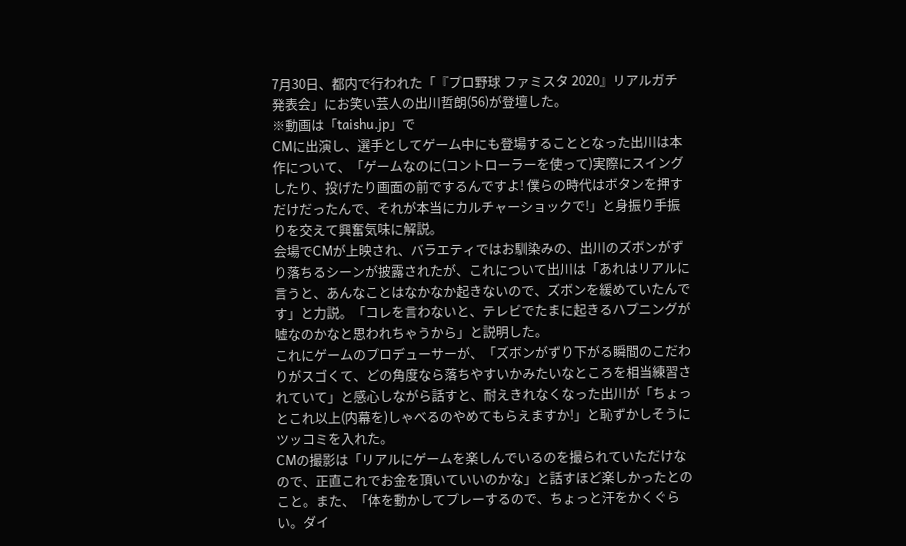7月30日、都内で行われた「『プロ野球 ファミスタ 2020』リアルガチ発表会」にお笑い芸人の出川哲朗(56)が登壇した。
※動画は「taishu.jp」で
CMに出演し、選手としてゲーム中にも登場することとなった出川は本作について、「ゲームなのに(コントローラーを使って)実際にスイングしたり、投げたり画面の前でするんですよ! 僕らの時代はボタンを押すだけだったんで、それが本当にカルチャーショックで!」と身振り手振りを交えて興奮気味に解説。
会場でCMが上映され、バラエティではお馴染みの、出川のズボンがずり落ちるシーンが披露されたが、これについて出川は「あれはリアルに言うと、あんなことはなかなか起きないので、ズボンを緩めていたんです」と力説。「コレを言わないと、テレビでたまに起きるハプニングが嘘なのかなと思われちゃうから」と説明した。
これにゲームのプロデューサーが、「ズボンがずり下がる瞬間のこだわりがスゴくて、どの角度なら落ちやすいかみたいなところを相当練習されていて」と感心しながら話すと、耐えきれなくなった出川が「ちょっとこれ以上(内幕を)しゃべるのやめてもらえますか!」と恥ずかしそうにツッコミを入れた。
CMの撮影は「リアルにゲームを楽しんでいるのを撮られていただけなので、正直これでお金を頂いていいのかな」と話すほど楽しかったとのこと。また、「体を動かしてプレーするので、ちょっと汗をかくぐらい。ダイ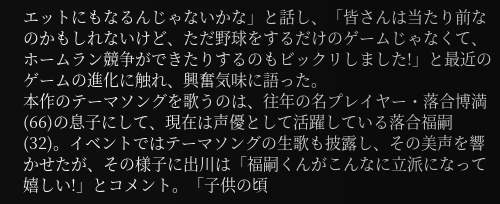エットにもなるんじゃないかな」と話し、「皆さんは当たり前なのかもしれないけど、ただ野球をするだけのゲームじゃなくて、ホームラン競争ができたりするのもビックリしました!」と最近のゲームの進化に触れ、興奮気味に語った。
本作のテーマソングを歌うのは、往年の名プレイヤー・落合博満(66)の息子にして、現在は声優として活躍している落合福嗣(32)。イベントではテーマソングの生歌も披露し、その美声を響かせたが、その様子に出川は「福嗣くんがこんなに立派になって嬉しい!」とコメント。「子供の頃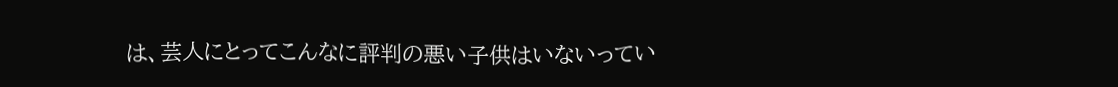は、芸人にとってこんなに評判の悪い子供はいないってい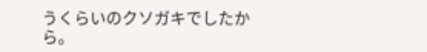うくらいのクソガキでしたから。